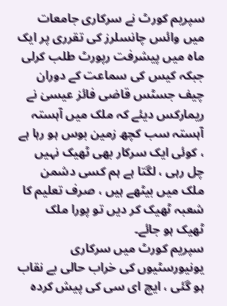سپریم کورٹ نے سرکاری جامعات میں وائس چانسلرز کی تقرری پر ایک ماہ میں پیشرفت رپورٹ طلب کرلی جبکہ کیس کی سماعت کے دوران چیف جسٹس قاضی فائز عیسیٰ نے ریمارکس دیئے کہ ملک میں آہستہ آہستہ سب کچھ زمین بوس ہو رہا ہے ، کوئی ایک سرکار بھی ٹھیک نہیں چل رہی ، لگتا ہے ہم کسی دشمن ملک میں بیٹھے ہیں ، صرف تعلیم کا شعبہ ٹھیک کر دیں تو پورا ملک ٹھیک ہو جائے۔
سپریم کورٹ میں سرکاری یونیورسٹیوں کی خراب حالی بے نقاب ہو گئی ، ایچ ای سی کی پیش کردہ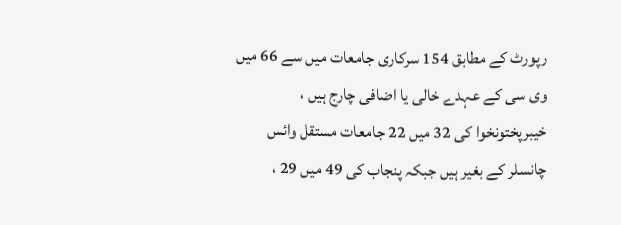رپورٹ کے مطابق 154 سرکاری جامعات میں سے 66 میں وی سی کے عہدے خالی یا اضافی چارج ہیں ، خیبرپختونخوا کی 32 میں 22 جامعات مستقل وائس چانسلر کے بغیر ہیں جبکہ پنجاب کی 49 میں 29 ،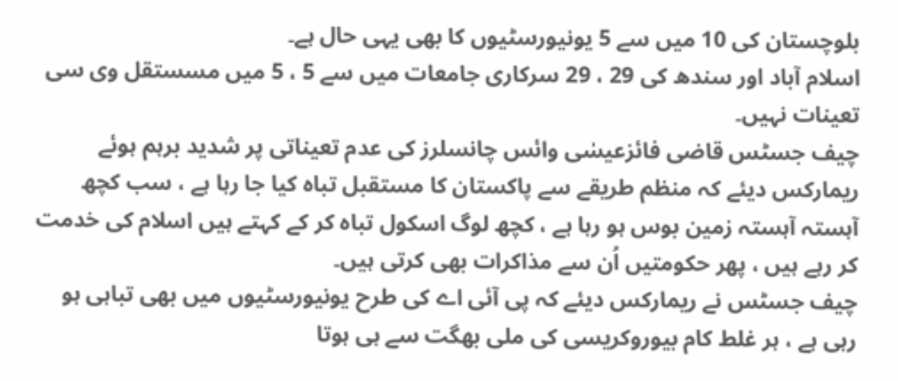بلوچستان کی 10 میں سے 5 یونیورسٹیوں کا بھی یہی حال ہے۔
اسلام آباد اور سندھ کی 29 ، 29 سرکاری جامعات میں سے 5 ، 5 میں مسستقل وی سی تعینات نہیں۔
چیف جسٹس قاضی فائزعیسٰی وائس چانسلرز کی عدم تعیناتی پر شدید برہم ہوئے ریمارکس دیئے کہ منظم طریقے سے پاکستان کا مستقبل تباہ کیا جا رہا ہے ، سب کچھ آہستہ آہستہ زمین بوس ہو رہا ہے ، کچھ لوگ اسکول تباہ کر کے کہتے ہیں اسلام کی خدمت کر رہے ہیں ، پھر حکومتیں اُن سے مذاکرات بھی کرتی ہیں۔
چیف جسٹس نے ریمارکس دیئے کہ پی آئی اے کی طرح یونیورسٹیوں میں بھی تباہی ہو رہی ہے ، ہر غلط کام بیوروکریسی کی ملی بھگت سے ہی ہوتا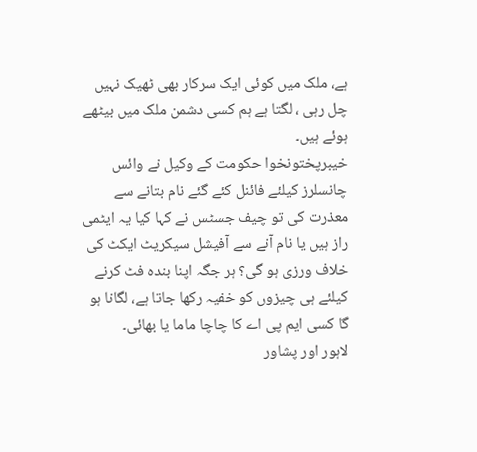ہے، ملک میں کوئی ایک سرکار بھی ٹھیک نہیں چل رہی ، لگتا ہے ہم کسی دشمن ملک میں بیٹھے ہوئے ہیں۔
خیبرپختونخوا حکومت کے وکیل نے وائس چانسلرز کیلئے فائنل کئے گئے نام بتانے سے معذرت کی تو چیف جسٹس نے کہا کیا یہ ایٹمی راز ہیں یا نام آنے سے آفیشل سیکریٹ ایکٹ کی خلاف ورزی ہو گی؟ ہر جگہ اپنا بندہ فٹ کرنے کیلئے ہی چیزوں کو خفیہ رکھا جاتا ہے، لگانا ہو گا کسی ایم پی اے کا چاچا ماما یا بھائی۔
لاہور اور پشاور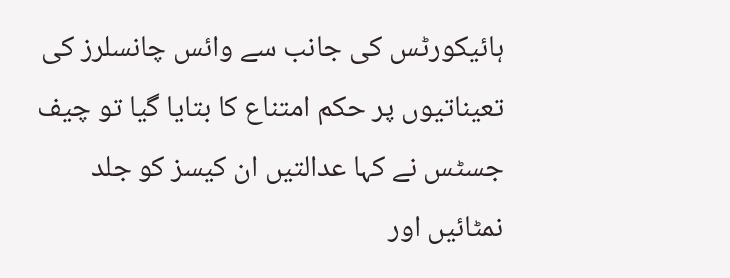ہائیکورٹس کی جانب سے وائس چانسلرز کی تعیناتیوں پر حکم امتناع کا بتایا گیا تو چیف جسٹس نے کہا عدالتیں ان کیسز کو جلد نمٹائیں اور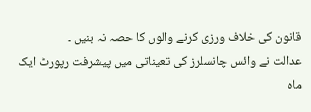قانون کی خلاف ورزی کرنے والوں کا حصہ نہ بنیں ۔
عدالت نے وائس چانسلرز کی تعیناتی میں پیشرفت رپورٹ ایک ماہ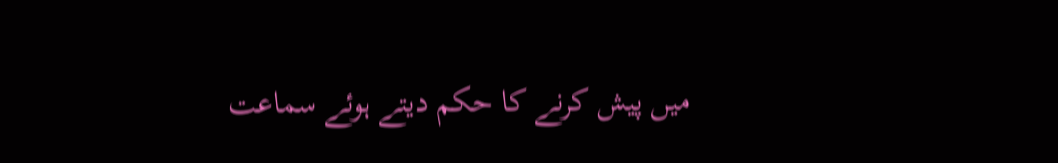میں پیش کرنے کا حکم دیتے ہوئے سماعت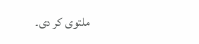ملتوی کر دی۔